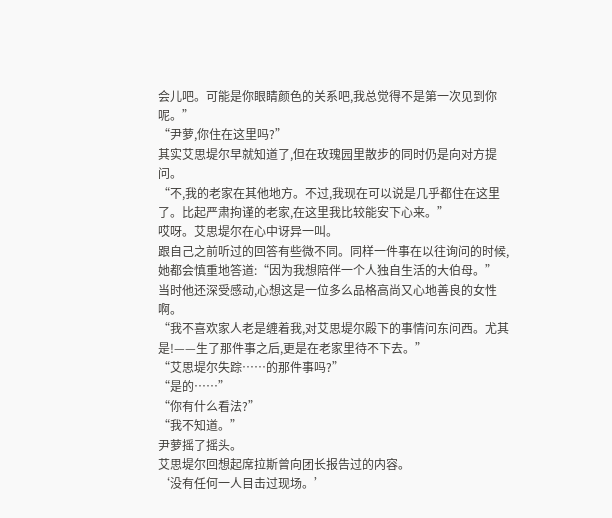会儿吧。可能是你眼睛颜色的关系吧,我总觉得不是第一次见到你呢。”
“尹萝,你住在这里吗?”
其实艾思堤尔早就知道了,但在玫瑰园里散步的同时仍是向对方提问。
“不,我的老家在其他地方。不过,我现在可以说是几乎都住在这里了。比起严肃拘谨的老家,在这里我比较能安下心来。”
哎呀。艾思堤尔在心中讶异一叫。
跟自己之前听过的回答有些微不同。同样一件事在以往询问的时候,她都会慎重地答道:“因为我想陪伴一个人独自生活的大伯母。”
当时他还深受感动,心想这是一位多么品格高尚又心地善良的女性啊。
“我不喜欢家人老是缠着我,对艾思堤尔殿下的事情问东问西。尤其是!——生了那件事之后,更是在老家里待不下去。”
“艾思堤尔失踪……的那件事吗?”
“是的……”
“你有什么看法?”
“我不知道。”
尹萝摇了摇头。
艾思堤尔回想起席拉斯曾向团长报告过的内容。
‘没有任何一人目击过现场。’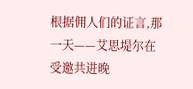根据佣人们的证言,那一天——艾思堤尔在受邀共进晚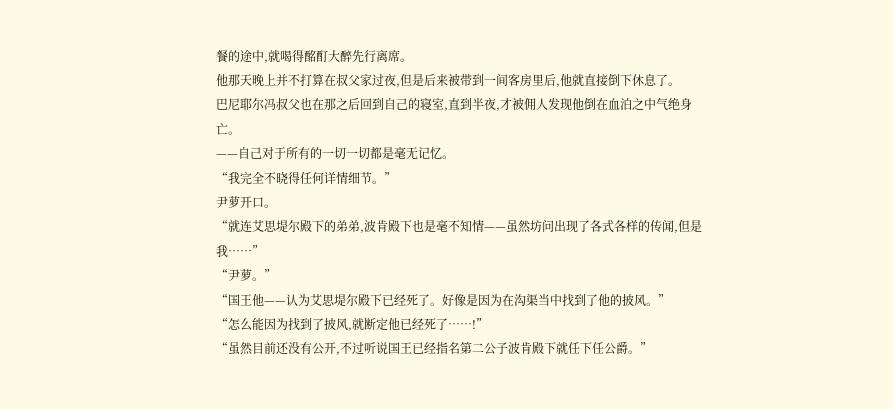餐的途中,就喝得酩酊大醉先行离席。
他那天晚上并不打算在叔父家过夜,但是后来被带到一间客房里后,他就直接倒下休息了。
巴尼耶尔冯叔父也在那之后回到自己的寝室,直到半夜,才被佣人发现他倒在血泊之中气绝身亡。
——自己对于所有的一切一切都是毫无记忆。
“我完全不晓得任何详情细节。”
尹萝开口。
“就连艾思堤尔殿下的弟弟,波肯殿下也是毫不知情——虽然坊问出现了各式各样的传闻,但是我……”
“尹萝。”
“国王他——认为艾思堤尔殿下已经死了。好像是因为在沟渠当中找到了他的披风。”
“怎么能因为找到了披风,就断定他已经死了……!”
“虽然目前还没有公开,不过听说国王已经指名第二公子波肯殿下就任下任公爵。”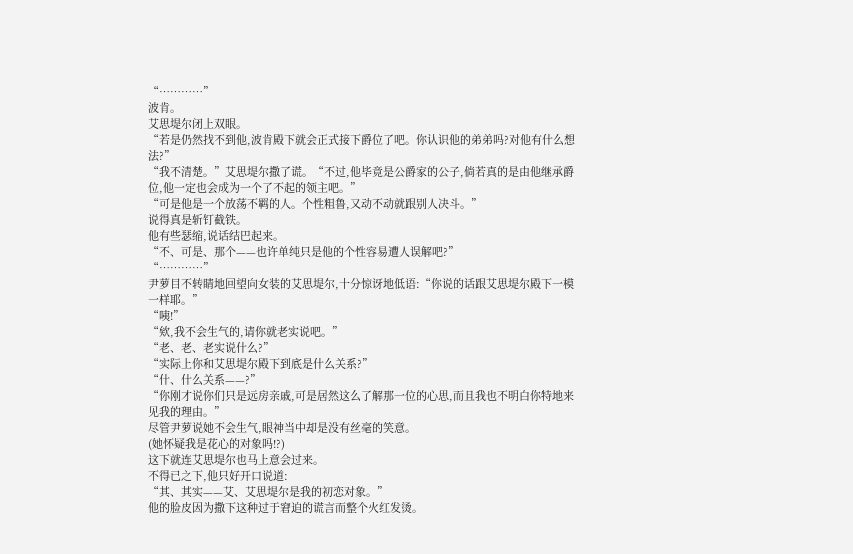“…………”
波肯。
艾思堤尔闭上双眼。
“若是仍然找不到他,波肯殿下就会正式接下爵位了吧。你认识他的弟弟吗?对他有什么想法?”
“我不清楚。”艾思堤尔撒了谎。“不过,他毕竟是公爵家的公子,倘若真的是由他继承爵位,他一定也会成为一个了不起的领主吧。”
“可是他是一个放荡不羁的人。个性粗鲁,又动不动就跟别人决斗。”
说得真是斩钉截铁。
他有些瑟缩,说话结巴起来。
“不、可是、那个——也许单纯只是他的个性容易遭人误解吧?”
“…………”
尹萝目不转睛地回望向女装的艾思堤尔,十分惊讶地低语:“你说的话跟艾思堤尔殿下一模一样耶。”
“咦!”
“欸,我不会生气的,请你就老实说吧。”
“老、老、老实说什么?”
“实际上你和艾思堤尔殿下到底是什么关系?”
“什、什么关系——?”
“你刚才说你们只是远房亲戚,可是居然这么了解那一位的心思,而且我也不明白你特地来见我的理由。”
尽管尹萝说她不会生气,眼神当中却是没有丝毫的笑意。
(她怀疑我是花心的对象吗!?)
这下就连艾思堤尔也马上意会过来。
不得已之下,他只好开口说道:
“其、其实——艾、艾思堤尔是我的初恋对象。”
他的脸皮因为撒下这种过于窘迫的谎言而整个火红发烫。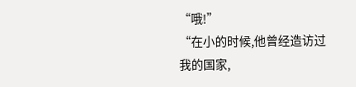“哦!”
“在小的时候,他曾经造访过我的国家,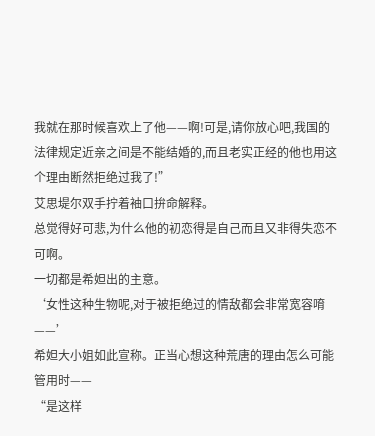我就在那时候喜欢上了他——啊!可是,请你放心吧,我国的法律规定近亲之间是不能结婚的,而且老实正经的他也用这个理由断然拒绝过我了!”
艾思堤尔双手拧着袖口拚命解释。
总觉得好可悲,为什么他的初恋得是自己而且又非得失恋不可啊。
一切都是希妲出的主意。
‘女性这种生物呢,对于被拒绝过的情敌都会非常宽容唷——’
希妲大小姐如此宣称。正当心想这种荒唐的理由怎么可能管用时——
“是这样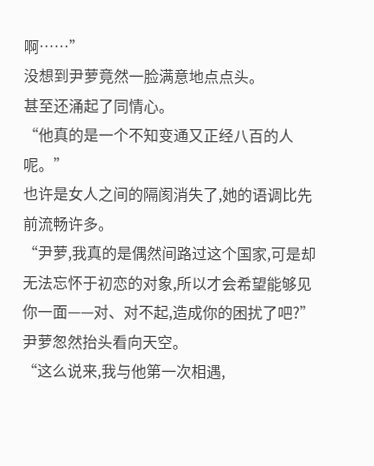啊……”
没想到尹萝竟然一脸满意地点点头。
甚至还涌起了同情心。
“他真的是一个不知变通又正经八百的人呢。”
也许是女人之间的隔阂消失了,她的语调比先前流畅许多。
“尹萝,我真的是偶然间路过这个国家,可是却无法忘怀于初恋的对象,所以才会希望能够见你一面——对、对不起,造成你的困扰了吧?”
尹萝怱然抬头看向天空。
“这么说来,我与他第一次相遇,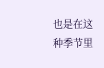也是在这种季节里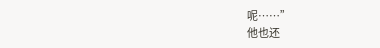呢……”
他也还